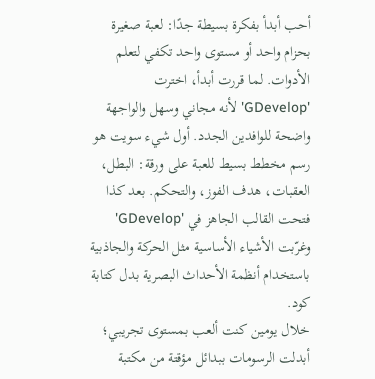أحب أبدأ بفكرة بسيطة جدًا: لعبة صغيرة بحزام واحد أو مستوى واحد تكفي لتعلم الأدوات. لما قررت أبدأ، اخترت 'GDevelop' لأنه مجاني وسهل والواجهة واضحة للوافدين الجدد. أول شيء سويت هو رسم مخطط بسيط للعبة على ورقة: البطل، العقبات، هدف الفوز، والتحكم. بعد كذا فتحت القالب الجاهز في 'GDevelop' وغرّبت الأشياء الأساسية مثل الحركة والجاذبية باستخدام أنظمة الأحداث البصرية بدل كتابة كود.
خلال يومين كنت ألعب بمستوى تجريبي؛ أبدلت الرسومات ببدائل مؤقتة من مكتبة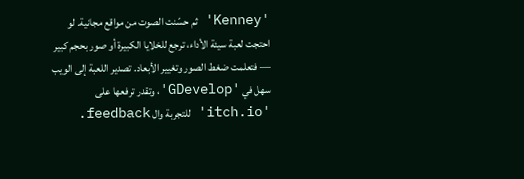'Kenney' ثم حسّنت الصوت من مواقع مجانية. لو احتجت لعبة سيئة الأداء، ترجع للخلايا الكبيرة أو صور بحجم كبير — فتعلمت ضغط الصور وتغيير الأبعاد. تصدير اللعبة إلى الويب سهل في 'GDevelop'، وتقدر ترفعها على 'itch.io' للتجربة وال feedback.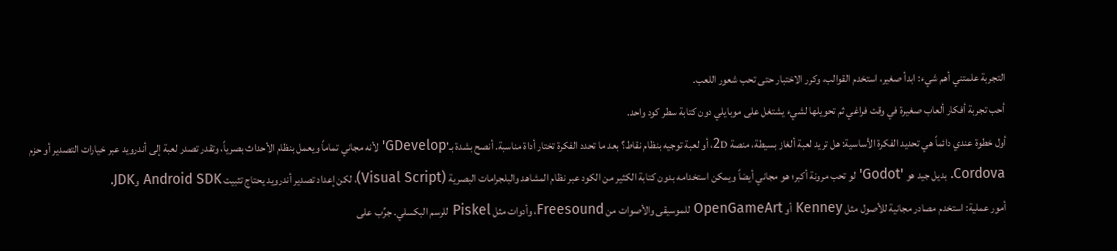التجربة علمتني أهم شيء: ابدأ صغير، استخدم القوالب، وكرر الاختبار حتى تحب شعور اللعب.
أحب تجربة أفكار ألعاب صغيرة في وقت فراغي ثم تحويلها لشيء يشتغل على موبايلي دون كتابة سطر كود واحد.
أول خطوة عندي دائماً هي تحديد الفكرة الأساسية: هل تريد لعبة ألغاز بسيطة، منصة 2D، أو لعبة توجيه بنظام نقاط؟ بعد ما تحدد الفكرة تختار أداة مناسبة. أنصح بشدة بـ'GDevelop' لأنه مجاني تماماً ويعمل بنظام الأحداث بصرياً، وتقدر تصدر لعبة إلى أندرويد عبر خيارات التصدير أو حزم Cordova. بديل جيد هو 'Godot' لو تحب مرونة أكبر؛ هو مجاني أيضاً ويمكن استخدامه بدون كتابة الكثير من الكود عبر نظام المشاهد والبلجرامات البصرية (Visual Script)، لكن إعداد تصدير أندرويد يحتاج تثبيت Android SDK وJDK.
أمور عملية: استخدم مصادر مجانية للأصول مثل Kenney أو OpenGameArt للموسيقى والأصوات من Freesound، وأدوات مثل Piskel للرسم البكسلي. جرِّب على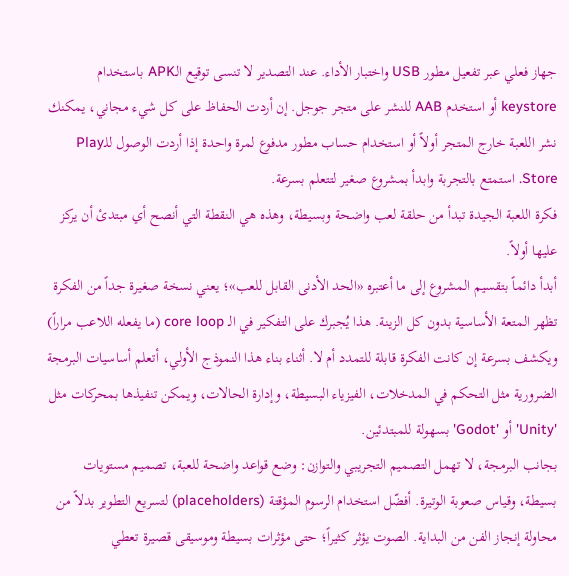جهاز فعلي عبر تفعيل مطور USB واختبار الأداء. عند التصدير لا تنسى توقيع الـAPK باستخدام keystore أو استخدم AAB للنشر على متجر جوجل. إن أردت الحفاظ على كل شيء مجاني، يمكنك نشر اللعبة خارج المتجر أولاً أو استخدام حساب مطور مدفوع لمرة واحدة إذا أردت الوصول للـPlay Store. استمتع بالتجربة وابدأ بمشروع صغير لتتعلم بسرعة.
فكرة اللعبة الجيدة تبدأ من حلقة لعب واضحة وبسيطة، وهذه هي النقطة التي أنصح أي مبتدئ أن يركز عليها أولاً.
أبدأ دائماً بتقسيم المشروع إلى ما أعتبره «الحد الأدنى القابل للعب»؛ يعني نسخة صغيرة جداً من الفكرة تظهر المتعة الأساسية بدون كل الزينة. هذا يُجبرك على التفكير في الـ core loop (ما يفعله اللاعب مراراً) ويكشف بسرعة إن كانت الفكرة قابلة للتمدد أم لا. أثناء بناء هذا النموذج الأولي، أتعلم أساسيات البرمجة الضرورية مثل التحكم في المدخلات، الفيزياء البسيطة، وإدارة الحالات، ويمكن تنفيذها بمحركات مثل 'Unity' أو 'Godot' بسهولة للمبتدئين.
بجانب البرمجة، لا تهمل التصميم التجريبي والتوازن: وضع قواعد واضحة للعبة، تصميم مستويات بسيطة، وقياس صعوبة الوتيرة. أفضّل استخدام الرسوم المؤقتة (placeholders) لتسريع التطوير بدلاً من محاولة إنجاز الفن من البداية. الصوت يؤثر كثيراً؛ حتى مؤثرات بسيطة وموسيقى قصيرة تعطي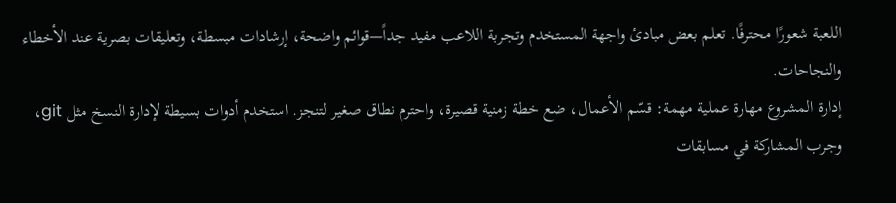اللعبة شعورًا محترفًا. تعلم بعض مبادئ واجهة المستخدم وتجربة اللاعب مفيد جداً—قوائم واضحة، إرشادات مبسطة، وتعليقات بصرية عند الأخطاء والنجاحات.
إدارة المشروع مهارة عملية مهمة: قسّم الأعمال، ضع خطة زمنية قصيرة، واحترم نطاق صغير لتنجز. استخدم أدوات بسيطة لإدارة النسخ مثل git، وجرب المشاركة في مسابقات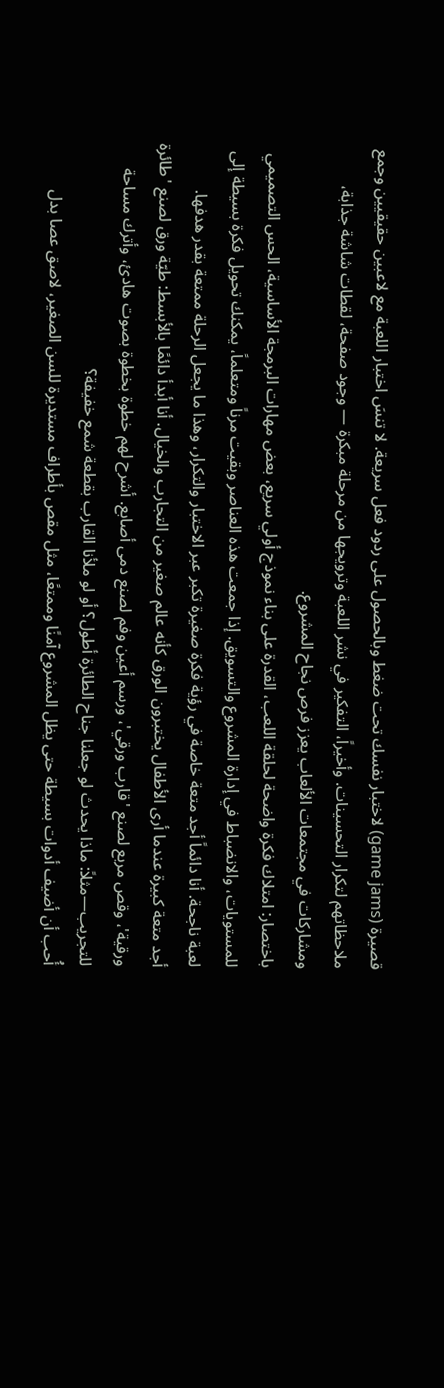قصيرة (game jams) لاختبار نفسك تحت ضغط وبالحصول على ردود فعل سريعة. لا تنسَ اختبار اللعبة مع لاعبين حقيقيين وجمع ملاحظاتهم لتكرار التحسينات. وأخيراً، التفكير في نشر اللعبة وترويجها من مرحلة مبكرة — وجود صفحة، لقطات شاشة جذابة، ومشاركات في مجتمعات الألعاب يعزز فرص نجاح المشروع.
باختصار: امتلاك فكرة واضحة لحلقة اللعب، القدرة على بناء نموذج أولي سريع، بعض مهارات البرمجة الأساسية، الحس التصميمي للمستويات، والانضباط في إدارة المشروع والتسويق. إذا جمعت هذه العناصر وبقيت مرناً ومتعلماً، يمكنك تحويل فكرة بسيطة إلى لعبة ناجحة. أنا دائماً أجد متعة خاصة في رؤية فكرة صغيرة تكبر عبر الاختبار والتكرار، وهذا ما يجعل الرحلة ممتعة بقدر هدفها.
أجد متعة كبيرة عندما أرى الأطفال يختبرون الورق كأنه عالم صغير من التجارب والخيال. أنا أبدأ دائمًا بالأبسط: طيّة ورق لصنع 'طائرة ورقية'، وقص مربع لصنع 'قارب ورقي'، ورسم أعين وفم لصنع دمى أصابع. أشرح لهم خطوة بخطوة بصوت هادئ، وأترك مساحة للتجريب—مثلاً: ماذا يحدث لو جعلنا جناح الطائرة أطول؟ أو لو ملأنا القارب بقطعة شمع خفيفة؟
أُحب أن أضيف أدوات بسيطة حتى يظل المشروع آمنًا وممتعًا، مثل مقص بأطراف مستديرة للسن الصغير، لاصق عصا بدل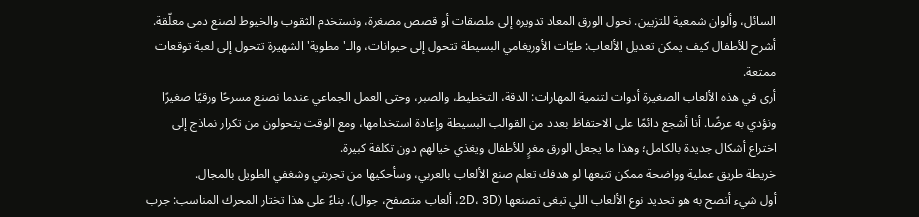السائل، وألوان شمعية للتزيين. نحول الورق المعاد تدويره إلى ملصقات أو قصص مصغرة، ونستخدم الثقوب والخيوط لصنع دمى معلّقة. أشرح للأطفال كيف يمكن تعديل الألعاب: طيّات الأوريغامي البسيطة تتحول إلى حيوانات، والـ'مطوية' الشهيرة تتحول إلى لعبة توقعات ممتعة.
أرى في هذه الألعاب الصغيرة أدوات لتنمية المهارات: الدقة، التخطيط، والصبر، وحتى العمل الجماعي عندما نصنع مسرحًا ورقيًا صغيرًا ونؤدي به عرضًا. أنا أشجع دائمًا على الاحتفاظ بعدد من القوالب البسيطة وإعادة استخدامها، ومع الوقت يتحولون من تكرار نماذج إلى اختراع أشكال جديدة بالكامل؛ وهذا ما يجعل الورق مغرٍ للأطفال ويغذي خيالهم دون تكلفة كبيرة.
خريطة طريق عملية وواضحة ممكن تتبعها لو هدفك تعلم صنع الألعاب بالعربي، وسأحكيها من تجربتي وشغفي الطويل بالمجال.
أول شيء أنصح به هو تحديد نوع الألعاب اللي تبغى تصنعها (2D، 3D، ألعاب متصفح، جوال). بناءً على هذا تختار المحرك المناسب: جرب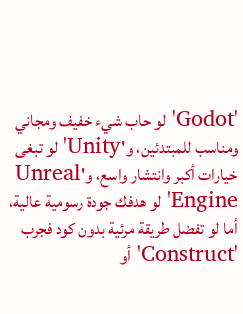'Godot' لو حاب شيء خفيف ومجاني ومناسب للمبتدئين، و'Unity' لو تبغى خيارات أكبر وانتشار واسع، و'Unreal Engine' لو هدفك جودة رسومية عالية، أما لو تفضل طريقة مرئية بدون كود فجرب 'Construct' أو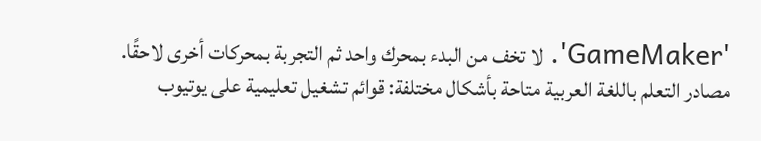'GameMaker'. لا تخف من البدء بمحرك واحد ثم التجربة بمحركات أخرى لاحقًا.
مصادر التعلم باللغة العربية متاحة بأشكال مختلفة: قوائم تشغيل تعليمية على يوتيوب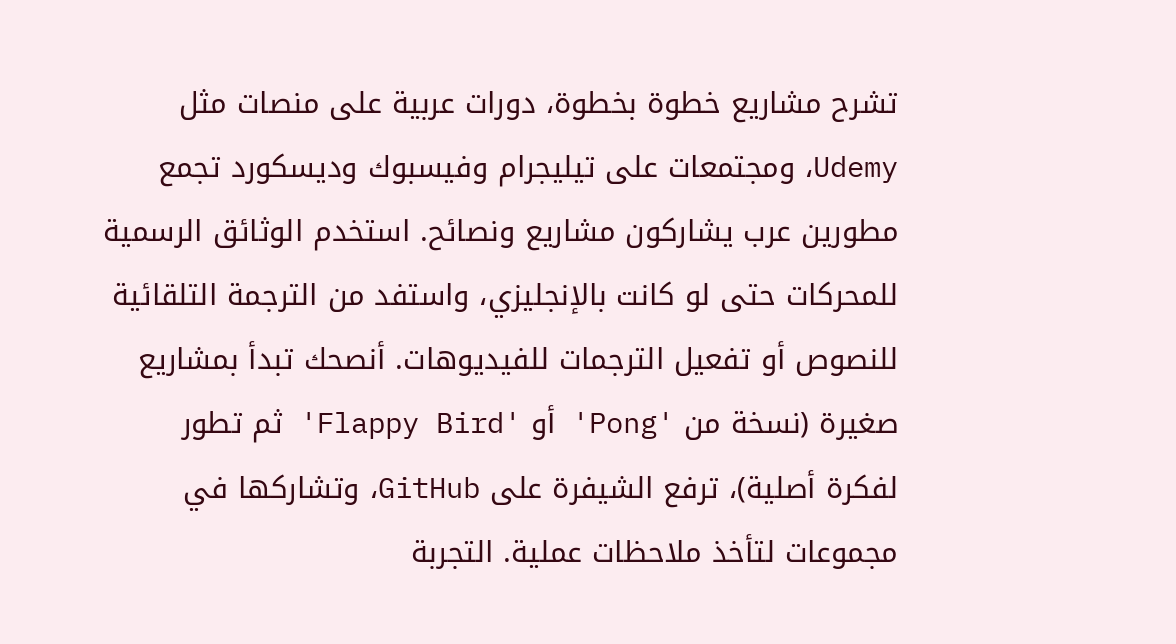تشرح مشاريع خطوة بخطوة، دورات عربية على منصات مثل Udemy، ومجتمعات على تيليجرام وفيسبوك وديسكورد تجمع مطورين عرب يشاركون مشاريع ونصائح. استخدم الوثائق الرسمية للمحركات حتى لو كانت بالإنجليزي، واستفد من الترجمة التلقائية للنصوص أو تفعيل الترجمات للفيديوهات. أنصحك تبدأ بمشاريع صغيرة (نسخة من 'Pong' أو 'Flappy Bird' ثم تطور لفكرة أصلية)، ترفع الشيفرة على GitHub، وتشاركها في مجموعات لتأخذ ملاحظات عملية. التجربة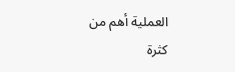العملية أهم من كثرة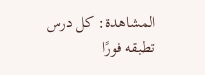المشاهدة: كل درس تطبقه فورًا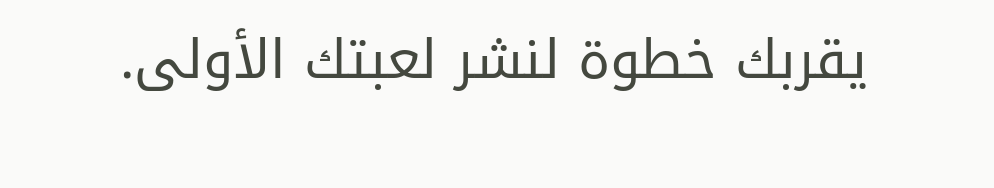يقربك خطوة لنشر لعبتك الأولى.